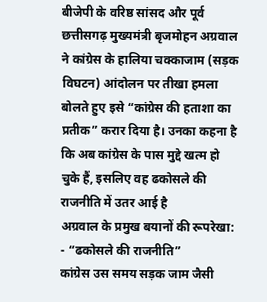बीजेपी के वरिष्ठ सांसद और पूर्व छत्तीसगढ़ मुख्यमंत्री बृजमोहन अग्रवाल ने कांग्रेस के हालिया चक्काजाम (सड़क विघटन) आंदोलन पर तीखा हमला बोलते हुए इसे “कांग्रेस की हताशा का प्रतीक” करार दिया है। उनका कहना है कि अब कांग्रेस के पास मुद्दे खत्म हो चुके हैं, इसलिए वह ढकोसले की राजनीति में उतर आई है
अग्रवाल के प्रमुख बयानों की रूपरेखा:
- “ढकोसले की राजनीति”
कांग्रेस उस समय सड़क जाम जैसी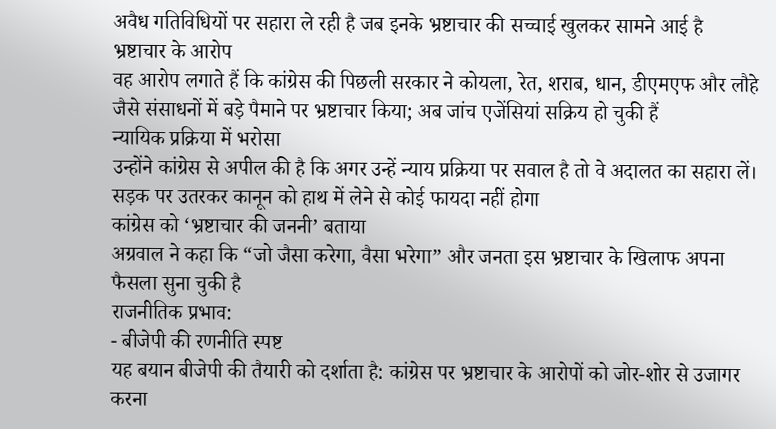अवैध गतिविधियों पर सहारा ले रही है जब इनके भ्रष्टाचार की सच्चाई खुलकर सामने आई है
भ्रष्टाचार के आरोप
वह आरोप लगाते हैं कि कांग्रेस की पिछली सरकार ने कोयला, रेत, शराब, धान, डीएमएफ और लौहे जैसे संसाधनों में बड़े पैमाने पर भ्रष्टाचार किया; अब जांच एजेंसियां सक्रिय हो चुकी हैं
न्यायिक प्रक्रिया में भरोसा
उन्होंने कांग्रेस से अपील की है कि अगर उन्हें न्याय प्रक्रिया पर सवाल है तो वे अदालत का सहारा लें। सड़क पर उतरकर कानून को हाथ में लेने से कोई फायदा नहीं होगा
कांग्रेस को ‘भ्रष्टाचार की जननी’ बताया
अग्रवाल ने कहा कि “जो जैसा करेगा, वैसा भरेगा” और जनता इस भ्रष्टाचार के खिलाफ अपना फैसला सुना चुकी है
राजनीतिक प्रभाव:
- बीजेपी की रणनीति स्पष्ट
यह बयान बीजेपी की तैयारी को दर्शाता है: कांग्रेस पर भ्रष्टाचार के आरोपों को जोर-शोर से उजागर करना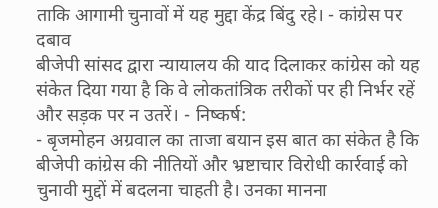ताकि आगामी चुनावों में यह मुद्दा केंद्र बिंदु रहे। - कांग्रेस पर दबाव
बीजेपी सांसद द्वारा न्यायालय की याद दिलाकऱ कांग्रेस को यह संकेत दिया गया है कि वे लोकतांत्रिक तरीकों पर ही निर्भर रहें और सड़क पर न उतरें। - निष्कर्ष:
- बृजमोहन अग्रवाल का ताजा बयान इस बात का संकेत है कि बीजेपी कांग्रेस की नीतियों और भ्रष्टाचार विरोधी कार्रवाई को चुनावी मुद्दों में बदलना चाहती है। उनका मानना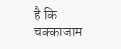है कि चक्काजाम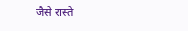जैसे रास्ते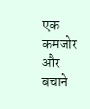एक कमजोर और बचाने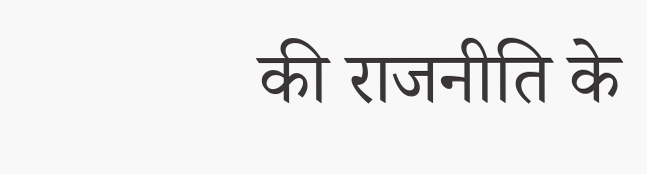की राजनीति के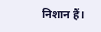निशान हैं।